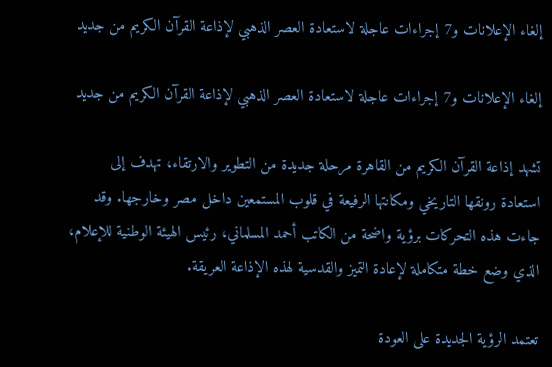إلغاء الإعلانات و7 إجراءات عاجلة لاستعادة العصر الذهبي لإذاعة القرآن الكريم من جديد

إلغاء الإعلانات و7 إجراءات عاجلة لاستعادة العصر الذهبي لإذاعة القرآن الكريم من جديد

تشهد إذاعة القرآن الكريم من القاهرة مرحلة جديدة من التطوير والارتقاء، تهدف إلى استعادة رونقها التاريخي ومكانتها الرفيعة في قلوب المستمعين داخل مصر وخارجها. وقد جاءت هذه التحركات برؤية واضحة من الكاتب أحمد المسلماني، رئيس الهيئة الوطنية للإعلام، الذي وضع خطة متكاملة لإعادة التميز والقدسية لهذه الإذاعة العريقة.

تعتمد الرؤية الجديدة على العودة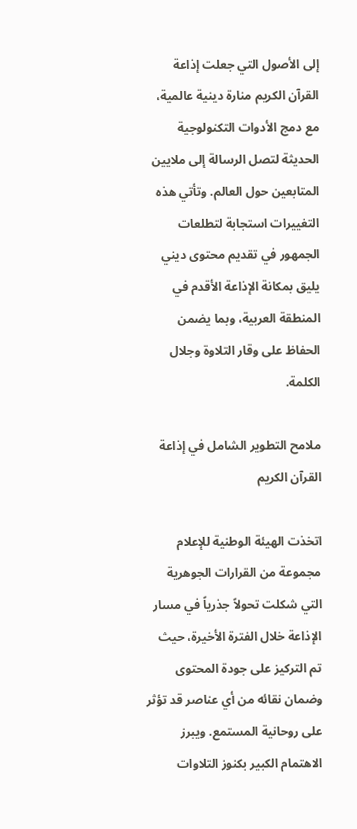إلى الأصول التي جعلت إذاعة القرآن الكريم منارة دينية عالمية، مع دمج الأدوات التكنولوجية الحديثة لتصل الرسالة إلى ملايين المتابعين حول العالم. وتأتي هذه التغييرات استجابة لتطلعات الجمهور في تقديم محتوى ديني يليق بمكانة الإذاعة الأقدم في المنطقة العربية، وبما يضمن الحفاظ على وقار التلاوة وجلال الكلمة.

ملامح التطوير الشامل في إذاعة القرآن الكريم

اتخذت الهيئة الوطنية للإعلام مجموعة من القرارات الجوهرية التي شكلت تحولاً جذرياً في مسار الإذاعة خلال الفترة الأخيرة، حيث تم التركيز على جودة المحتوى وضمان نقائه من أي عناصر قد تؤثر على روحانية المستمع. ويبرز الاهتمام الكبير بكنوز التلاوات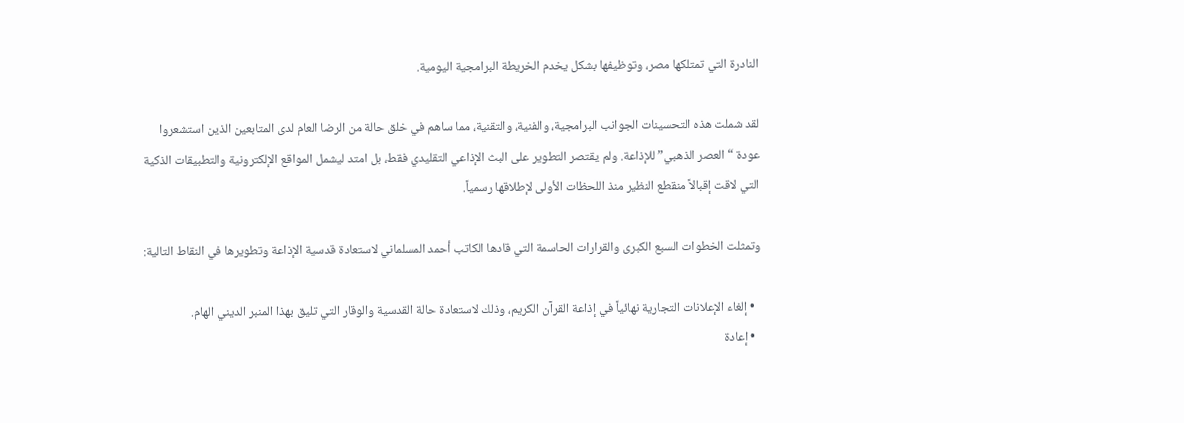النادرة التي تمتلكها مصر، وتوظيفها بشكل يخدم الخريطة البرامجية اليومية.

لقد شملت هذه التحسينات الجوانب البرامجية، والفنية، والتقنية، مما ساهم في خلق حالة من الرضا العام لدى المتابعين الذين استشعروا عودة “العصر الذهبي” للإذاعة. ولم يقتصر التطوير على البث الإذاعي التقليدي فقط، بل امتد ليشمل المواقع الإلكترونية والتطبيقات الذكية التي لاقت إقبالاً منقطع النظير منذ اللحظات الأولى لإطلاقها رسمياً.

وتمثلت الخطوات السبع الكبرى والقرارات الحاسمة التي قادها الكاتب أحمد المسلماني لاستعادة قدسية الإذاعة وتطويرها في النقاط التالية:

  • إلغاء الإعلانات التجارية نهائياً في إذاعة القرآن الكريم، وذلك لاستعادة حالة القدسية والوقار التي تليق بهذا المنبر الديني الهام.
  • إعادة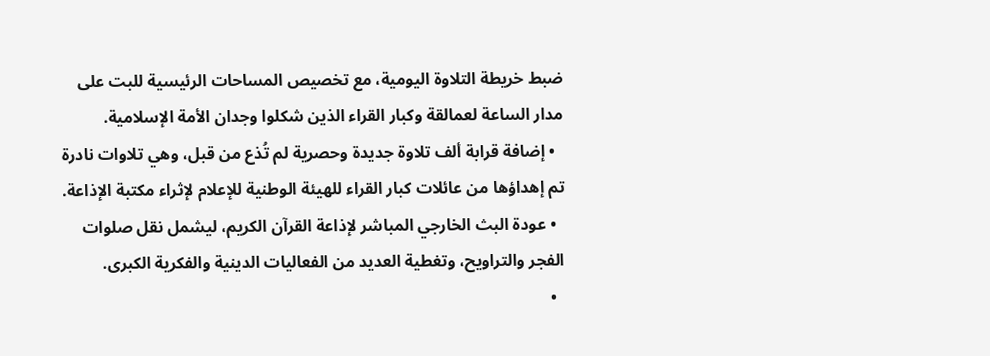ضبط خريطة التلاوة اليومية، مع تخصيص المساحات الرئيسية للبت على مدار الساعة لعمالقة وكبار القراء الذين شكلوا وجدان الأمة الإسلامية.
  • إضافة قرابة ألف تلاوة جديدة وحصرية لم تُذع من قبل، وهي تلاوات نادرة تم إهداؤها من عائلات كبار القراء للهيئة الوطنية للإعلام لإثراء مكتبة الإذاعة.
  • عودة البث الخارجي المباشر لإذاعة القرآن الكريم، ليشمل نقل صلوات الفجر والتراويح، وتغطية العديد من الفعاليات الدينية والفكرية الكبرى.
  •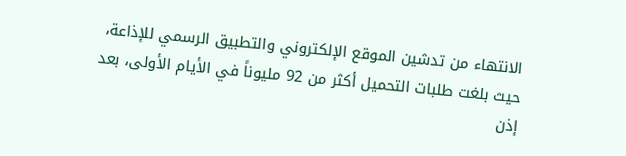الانتهاء من تدشين الموقع الإلكتروني والتطبيق الرسمي للإذاعة، حيث بلغت طلبات التحميل أكثر من 92 مليوناً في الأيام الأولى، بعد إذن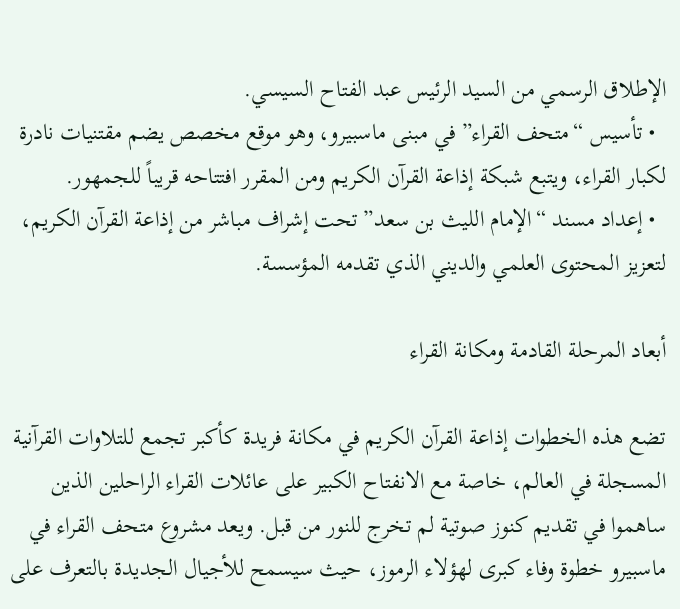الإطلاق الرسمي من السيد الرئيس عبد الفتاح السيسي.
  • تأسيس “متحف القراء” في مبنى ماسبيرو، وهو موقع مخصص يضم مقتنيات نادرة لكبار القراء، ويتبع شبكة إذاعة القرآن الكريم ومن المقرر افتتاحه قريباً للجمهور.
  • إعداد مسند “الإمام الليث بن سعد” تحت إشراف مباشر من إذاعة القرآن الكريم، لتعزيز المحتوى العلمي والديني الذي تقدمه المؤسسة.

أبعاد المرحلة القادمة ومكانة القراء

تضع هذه الخطوات إذاعة القرآن الكريم في مكانة فريدة كأكبر تجمع للتلاوات القرآنية المسجلة في العالم، خاصة مع الانفتاح الكبير على عائلات القراء الراحلين الذين ساهموا في تقديم كنوز صوتية لم تخرج للنور من قبل. ويعد مشروع متحف القراء في ماسبيرو خطوة وفاء كبرى لهؤلاء الرموز، حيث سيسمح للأجيال الجديدة بالتعرف على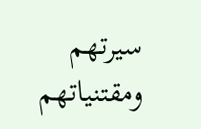سيرتهم ومقتنياتهم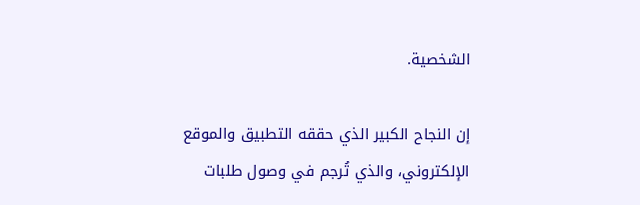الشخصية.

إن النجاح الكبير الذي حققه التطبيق والموقع الإلكتروني، والذي تُرجم في وصول طلبات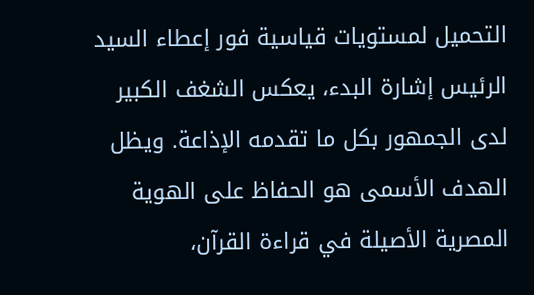التحميل لمستويات قياسية فور إعطاء السيد الرئيس إشارة البدء، يعكس الشغف الكبير لدى الجمهور بكل ما تقدمه الإذاعة. ويظل الهدف الأسمى هو الحفاظ على الهوية المصرية الأصيلة في قراءة القرآن،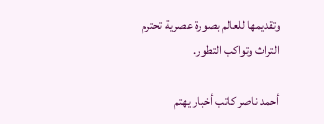وتقديمها للعالم بصورة عصرية تحترم التراث وتواكب التطور.

أحمد ناصر كاتب أخبار يهتم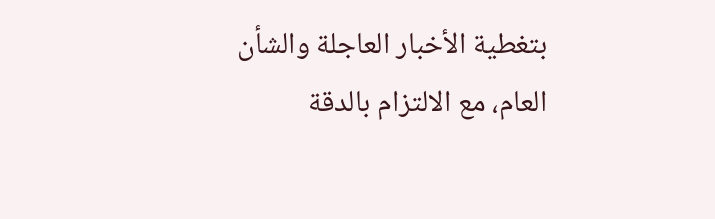بتغطية الأخبار العاجلة والشأن العام، مع الالتزام بالدقة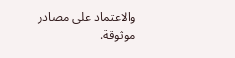والاعتماد على مصادر موثوقة.